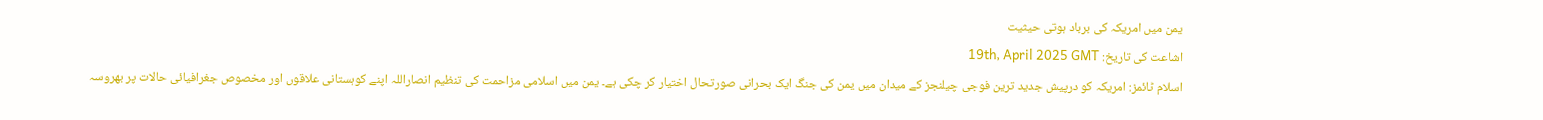یمن میں امریکہ کی برباد ہوتی حیثیت
اشاعت کی تاریخ: 19th, April 2025 GMT
اسلام ٹائمز: امریکہ کو درپیش جدید ترین فوجی چیلنجز کے میدان میں یمن کی جنگ ایک بحرانی صورتحال اختیار کر چکی ہے۔ یمن میں اسلامی مزاحمت کی تنظیم انصاراللہ اپنے کوہستانی علاقوں اور مخصوص جغرافیائی حالات پر بھروسہ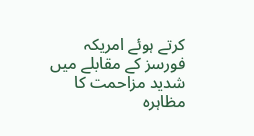کرتے ہوئے امریکہ فورسز کے مقابلے میں شدید مزاحمت کا مظاہرہ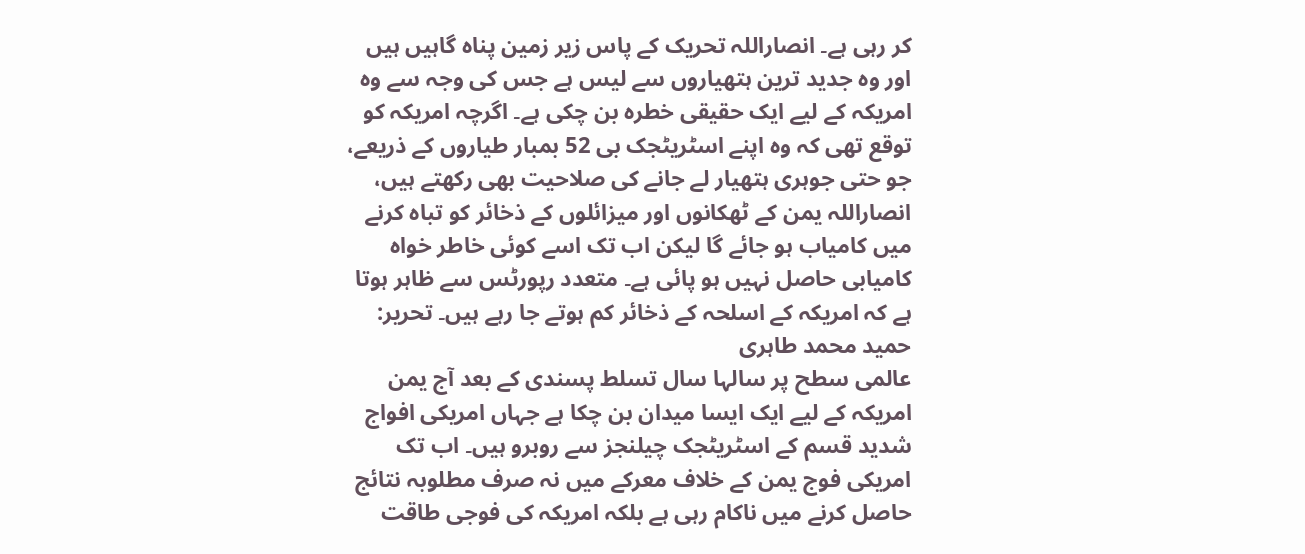کر رہی ہے۔ انصاراللہ تحریک کے پاس زیر زمین پناہ گاہیں ہیں اور وہ جدید ترین ہتھیاروں سے لیس ہے جس کی وجہ سے وہ امریکہ کے لیے ایک حقیقی خطرہ بن چکی ہے۔ اگرچہ امریکہ کو توقع تھی کہ وہ اپنے اسٹریٹجک بی 52 بمبار طیاروں کے ذریعے، جو حتی جوہری ہتھیار لے جانے کی صلاحیت بھی رکھتے ہیں، انصاراللہ یمن کے ٹھکانوں اور میزائلوں کے ذخائر کو تباہ کرنے میں کامیاب ہو جائے گا لیکن اب تک اسے کوئی خاطر خواہ کامیابی حاصل نہیں ہو پائی ہے۔ متعدد رپورٹس سے ظاہر ہوتا ہے کہ امریکہ کے اسلحہ کے ذخائر کم ہوتے جا رہے ہیں۔ تحریر: حمید محمد طاہری
عالمی سطح پر سالہا سال تسلط پسندی کے بعد آج یمن امریکہ کے لیے ایک ایسا میدان بن چکا ہے جہاں امریکی افواج شدید قسم کے اسٹریٹجک چیلنجز سے روبرو ہیں۔ اب تک امریکی فوج یمن کے خلاف معرکے میں نہ صرف مطلوبہ نتائج حاصل کرنے میں ناکام رہی ہے بلکہ امریکہ کی فوجی طاقت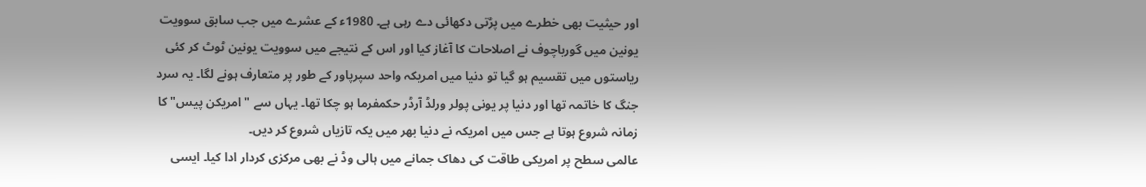اور حیثیت بھی خطرے میں پڑتی دکھائی دے رہی ہے۔ 1980ء کے عشرے میں جب سابق سوویت یونین میں گورباچوف نے اصلاحات کا آغاز کیا اور اس کے نتیجے میں سوویت یونین ٹوٹ کر کئی ریاستوں میں تقسیم ہو گیا تو دنیا میں امریکہ واحد سپرپاور کے طور پر متعارف ہونے لگا۔ یہ سرد جنگ کا خاتمہ تھا اور دنیا پر یونی پولر ورلڈ آرڈر حکمفرما ہو چکا تھا۔ یہاں سے "امریکن پیس" کا زمانہ شروع ہوتا ہے جس میں امریکہ نے دنیا بھر میں یکہ تازیاں شروع کر دیں۔
عالمی سطح پر امریکی طاقت کی دھاک جمانے میں ہالی وڈ نے بھی مرکزی کردار ادا کیا۔ ایسی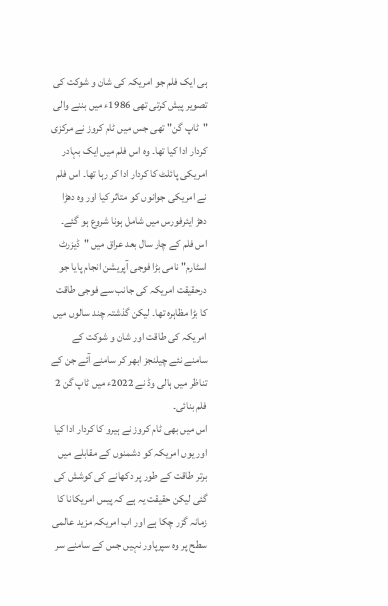ہی ایک فلم جو امریکہ کی شان و شوکت کی تصویر پیش کرتی تھی 1986ء میں بننے والی "ٹاپ گن" تھی جس میں ٹام کروز نے مرکزی کردار ادا کیا تھا۔ وہ اس فلم میں ایک بہادر امریکی پائلٹ کا کردار ادا کر رہا تھا۔ اس فلم نے امریکی جوانوں کو متاثر کیا اور وہ دھڑا دھڑ ایئرفورس میں شامل ہونا شروع ہو گئے۔ اس فلم کے چار سال بعد عراق میں "ڈیزرٹ اسٹارم" نامی بڑا فوجی آپریشن انجام پایا جو درحقیقت امریکہ کی جانب سے فوجی طاقت کا بڑا مظاہرہ تھا۔ لیکن گذشتہ چند سالوں میں امریکہ کی طاقت اور شان و شوکت کے سامنے نئے چیلنجز ابھر کر سامنے آئے جن کے تناظر میں ہالی وڈ نے 2022ء میں ٹاپ گن 2 فلم بنائی۔
اس میں بھی ٹام کروز نے ہیرو کا کردار ادا کیا اور یوں امریکہ کو دشمنوں کے مقابلے میں برتر طاقت کے طور پر دکھانے کی کوشش کی گئی لیکن حقیقت یہ ہے کہ پیس امریکانا کا زمانہ گزر چکا ہے اور اب امریکہ مزید عالمی سطح پر وہ سپرپاور نہیں جس کے سامنے سر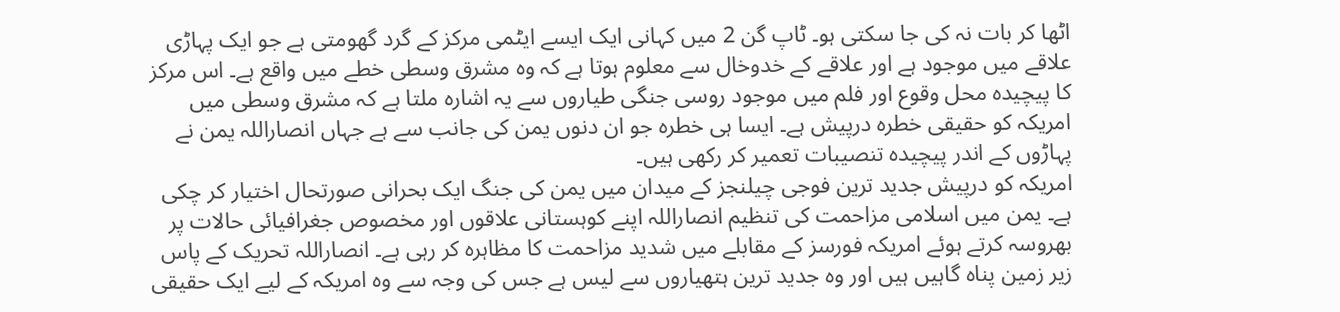اٹھا کر بات نہ کی جا سکتی ہو۔ ٹاپ گن 2 میں کہانی ایک ایسے ایٹمی مرکز کے گرد گھومتی ہے جو ایک پہاڑی علاقے میں موجود ہے اور علاقے کے خدوخال سے معلوم ہوتا ہے کہ وہ مشرق وسطی خطے میں واقع ہے۔ اس مرکز کا پیچیدہ محل وقوع اور فلم میں موجود روسی جنگی طیاروں سے یہ اشارہ ملتا ہے کہ مشرق وسطی میں امریکہ کو حقیقی خطرہ درپیش ہے۔ ایسا ہی خطرہ جو ان دنوں یمن کی جانب سے ہے جہاں انصاراللہ یمن نے پہاڑوں کے اندر پیچیدہ تنصیبات تعمیر کر رکھی ہیں۔
امریکہ کو درپیش جدید ترین فوجی چیلنجز کے میدان میں یمن کی جنگ ایک بحرانی صورتحال اختیار کر چکی ہے۔ یمن میں اسلامی مزاحمت کی تنظیم انصاراللہ اپنے کوہستانی علاقوں اور مخصوص جغرافیائی حالات پر بھروسہ کرتے ہوئے امریکہ فورسز کے مقابلے میں شدید مزاحمت کا مظاہرہ کر رہی ہے۔ انصاراللہ تحریک کے پاس زیر زمین پناہ گاہیں ہیں اور وہ جدید ترین ہتھیاروں سے لیس ہے جس کی وجہ سے وہ امریکہ کے لیے ایک حقیقی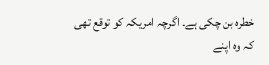خطرہ بن چکی ہے۔ اگرچہ امریکہ کو توقع تھی کہ وہ اپنے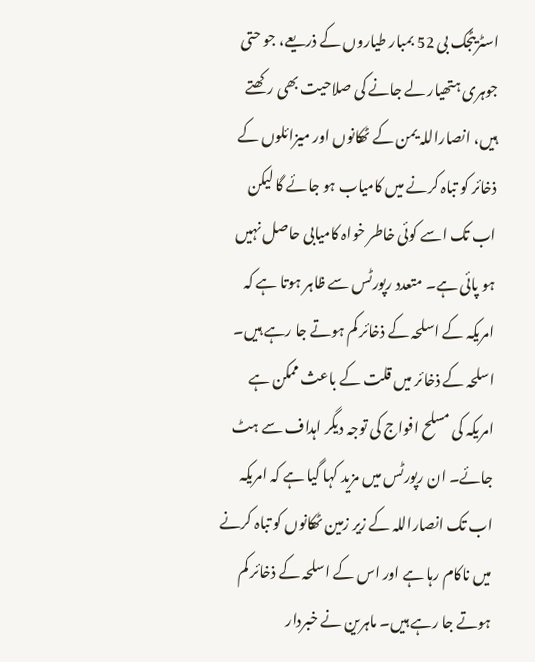اسٹریٹجک بی 52 بمبار طیاروں کے ذریعے، جو حتی جوہری ہتھیار لے جانے کی صلاحیت بھی رکھتے ہیں، انصاراللہ یمن کے ٹھکانوں اور میزائلوں کے ذخائر کو تباہ کرنے میں کامیاب ہو جائے گا لیکن اب تک اسے کوئی خاطر خواہ کامیابی حاصل نہیں ہو پائی ہے۔ متعدد رپورٹس سے ظاہر ہوتا ہے کہ امریکہ کے اسلحہ کے ذخائر کم ہوتے جا رہے ہیں۔
اسلحہ کے ذخائر میں قلت کے باعث ممکن ہے امریکہ کی مسلح افواج کی توجہ دیگر اہداف سے ہٹ جائے۔ ان رپورٹس میں مزید کہا گیا ہے کہ امریکہ اب تک انصاراللہ کے زیر زمین ٹھکانوں کو تباہ کرنے میں ناکام رہا ہے اور اس کے اسلحہ کے ذخائر کم ہوتے جا رہے ہیں۔ ماہرین نے خبردار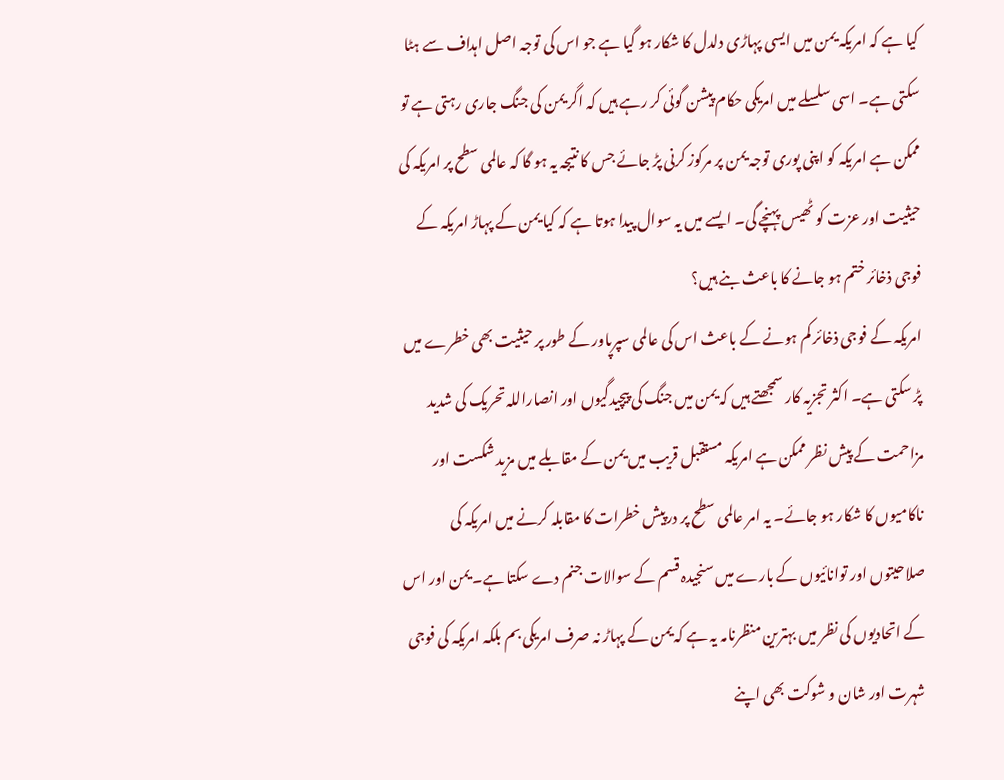کیا ہے کہ امریکہ یمن میں ایسی پہاڑی دلدل کا شکار ہو گیا ہے جو اس کی توجہ اصل اہداف سے ہٹا سکتی ہے۔ اسی سلسلے میں امریکی حکام پیشن گوئی کر رہے ہیں کہ اگر یمن کی جنگ جاری رہتی ہے تو ممکن ہے امریکہ کو اپنی پوری توجہ یمن پر مرکوز کرنی پڑ جائے جس کا نتیجہ یہ ہو گا کہ عالمی سطح پر امریکہ کی حیثیت اور عزت کو ٹھیس پہنچے گی۔ ایسے میں یہ سوال پیدا ہوتا ہے کہ کیا یمن کے پہاڑ امریکہ کے فوجی ذخائر ختم ہو جانے کا باعث بنے ہیں؟
امریکہ کے فوجی ذخائر کم ہونے کے باعث اس کی عالمی سپرپاور کے طور پر حیثیت بھی خطرے میں پڑ سکتی ہے۔ اکثر تجزیہ کار سمجھتے ہیں کہ یمن میں جنگ کی پیچیدگیوں اور انصاراللہ تحریک کی شدید مزاحمت کے پیش نظر ممکن ہے امریکہ مستقبل قریب میں یمن کے مقابلے میں مزید شکست اور ناکامیوں کا شکار ہو جائے۔ یہ امر عالمی سطح پر درپیش خطرات کا مقابلہ کرنے میں امریکہ کی صلاحیتوں اور توانائیوں کے بارے میں سنجیدہ قسم کے سوالات جنم دے سکتا ہے۔ یمن اور اس کے اتحادیوں کی نظر میں بہترین منظرنامہ یہ ہے کہ یمن کے پہاڑ نہ صرف امریکی بم بلکہ امریکہ کی فوجی شہرت اور شان و شوکت بھی اپنے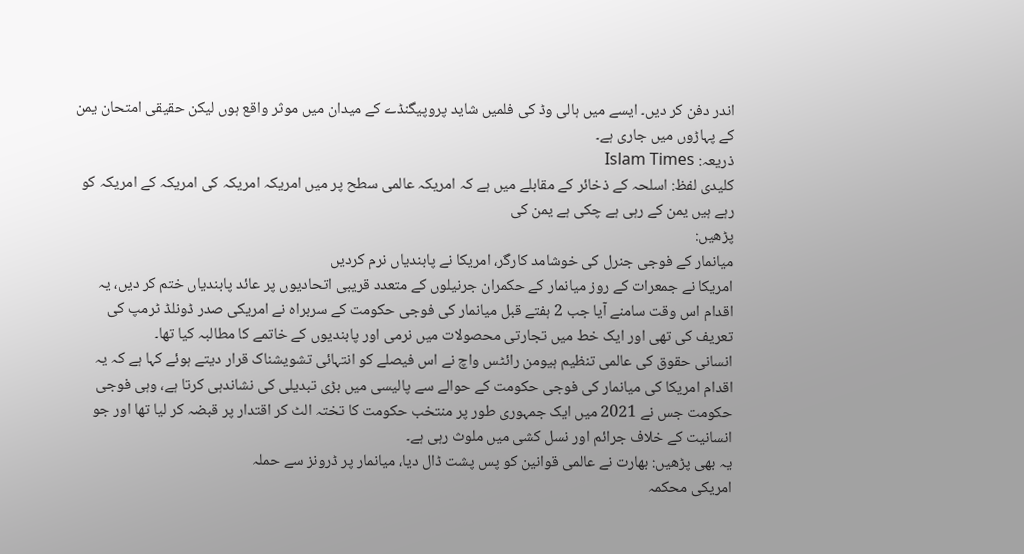اندر دفن کر دیں۔ ایسے میں ہالی وڈ کی فلمیں شاید پروپیگنڈے کے میدان میں موثر واقع ہوں لیکن حقیقی امتحان یمن کے پہاڑوں میں جاری ہے۔
ذریعہ: Islam Times
کلیدی لفظ: اسلحہ کے ذخائر کے مقابلے میں ہے کہ امریکہ عالمی سطح پر میں امریکہ امریکہ کی امریکہ کے امریکہ کو رہے ہیں یمن کے رہی ہے چکی ہے یمن کی
پڑھیں:
میانمار کے فوجی جنرل کی خوشامد کارگر، امریکا نے پابندیاں نرم کردیں
امریکا نے جمعرات کے روز میانمار کے حکمران جرنیلوں کے متعدد قریبی اتحادیوں پر عائد پابندیاں ختم کر دیں، یہ اقدام اس وقت سامنے آیا جب 2 ہفتے قبل میانمار کی فوجی حکومت کے سربراہ نے امریکی صدر ڈونلڈ ٹرمپ کی تعریف کی تھی اور ایک خط میں تجارتی محصولات میں نرمی اور پابندیوں کے خاتمے کا مطالبہ کیا تھا۔
انسانی حقوق کی عالمی تنظیم ہیومن رائٹس واچ نے اس فیصلے کو انتہائی تشویشناک قرار دیتے ہوئے کہا ہے کہ یہ اقدام امریکا کی میانمار کی فوجی حکومت کے حوالے سے پالیسی میں بڑی تبدیلی کی نشاندہی کرتا ہے، وہی فوجی حکومت جس نے 2021 میں ایک جمہوری طور پر منتخب حکومت کا تختہ الٹ کر اقتدار پر قبضہ کر لیا تھا اور جو انسانیت کے خلاف جرائم اور نسل کشی میں ملوث رہی ہے۔
یہ بھی پڑھیں: بھارت نے عالمی قوانین کو پس پشت ڈال دیا، میانمار پر ڈرونز سے حملہ
امریکی محکمہ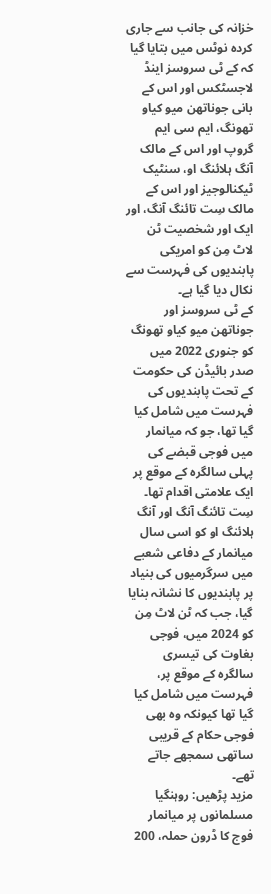خزانہ کی جانب سے جاری کردہ نوٹس میں بتایا گیا کہ کے ٹی سروسز اینڈ لاجسٹکس اور اس کے بانی جوناتھن میو کیاو تھونگ، ایم سی ایم گروپ اور اس کے مالک آنگ ہلائنگ او، سنٹیک ٹیکنالوجیز اور اس کے مالک سِت تائنگ آنگ، اور ایک اور شخصیت ٹن لاٹ مِن کو امریکی پابندیوں کی فہرست سے نکال دیا گیا ہے۔
کے ٹی سروسز اور جوناتھن میو کیاو تھونگ کو جنوری 2022 میں صدر بائیڈن کی حکومت کے تحت پابندیوں کی فہرست میں شامل کیا گیا تھا، جو کہ میانمار میں فوجی قبضے کی پہلی سالگرہ کے موقع پر ایک علامتی اقدام تھا۔ سِت تائنگ آنگ اور آنگ ہلائنگ او کو اسی سال میانمار کے دفاعی شعبے میں سرگرمیوں کی بنیاد پر پابندیوں کا نشانہ بنایا گیا، جب کہ ٹن لاٹ مِن کو 2024 میں، فوجی بغاوت کی تیسری سالگرہ کے موقع پر، فہرست میں شامل کیا گیا تھا کیونکہ وہ بھی فوجی حکام کے قریبی ساتھی سمجھے جاتے تھے۔
مزید پڑھیں: روہنگیا مسلمانوں پر میانمار فوج کا ڈرون حملہ، 200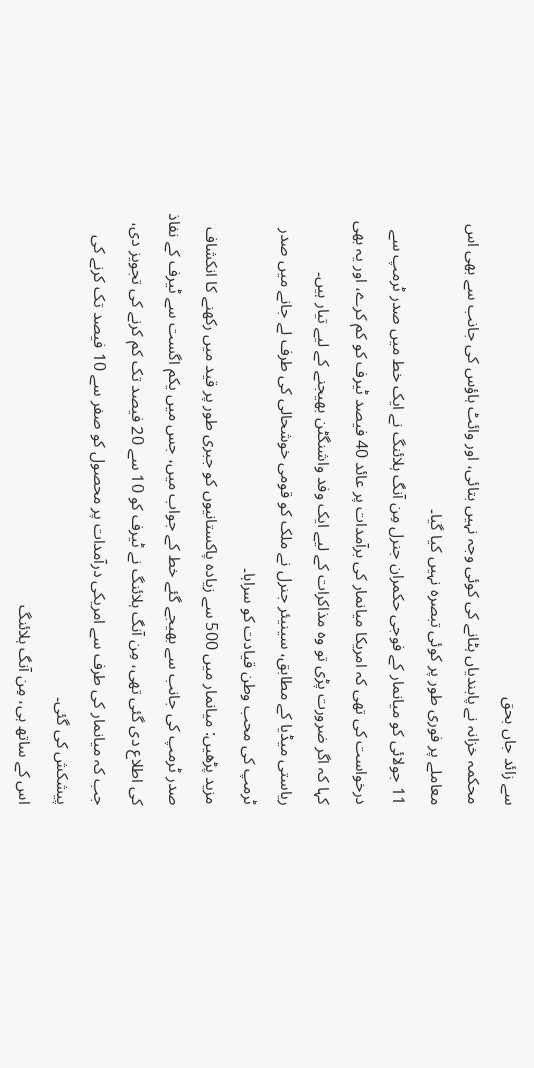سے زائد جاں بحق
محکمہ خزانہ نے پابندیاں ہٹانے کی کوئی وجہ نہیں بتائی، اور وائٹ ہاؤس کی جانب سے بھی اس معاملے پر فوری طور پر کوئی تبصرہ نہیں کیا گیا۔
11 جولائی کو میانمار کے فوجی حکمران جنرل مِن آنگ ہلائنگ نے ایک خط میں صدر ٹرمپ سے درخواست کی تھی کہ امریکا میانمار کی برآمدات پر عائد 40 فیصد ٹیرف کو کم کرے، اور یہ بھی کہا کہ اگر ضرورت پڑی تو وہ مذاکرات کے لیے ایک وفد واشنگٹن بھیجنے کے لیے تیار ہیں۔
ریاستی میڈیا کے مطابق، سینیئر جنرل نے ملک کو قومی خوشحالی کی طرف لے جانے میں صدر ٹرمپ کی محب وطن قیادت کو سراہا۔
مزید پڑھیں: میانمار میں 500 سے زیادہ پاکستانیوں کو جبری طور پر قید میں رکھنے کا انکشاف
صدر ٹرمپ کی جانب سے بھیجے گئے خط کے جواب میں، جس میں یکم اگست سے ٹیرف کے نفاذ کی اطلاع دی گئی تھی، مِن آنگ ہلائنگ نے ٹیرف کو 10 سے 20 فیصد تک کم کرنے کی تجویز دی، جب کہ میانمار کی طرف سے امریکی درآمدات پر محصول کو صفر سے 10 فیصد تک کرنے کی پیشکش کی گئی۔
اس کے ساتھ ہی، مِن آنگ ہلائنگ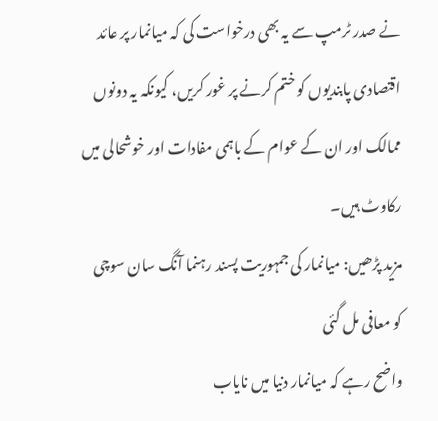نے صدر ٹرمپ سے یہ بھی درخواست کی کہ میانمار پر عائد اقتصادی پابندیوں کو ختم کرنے پر غور کریں، کیونکہ یہ دونوں ممالک اور ان کے عوام کے باہمی مفادات اور خوشحالی میں رکاوٹ ہیں۔
مزید پڑھیں: میانمار کی جمہوریت پسند رہنما آنگ سان سوچی کو معافی مل گئی
واضح رہے کہ میانمار دنیا میں نایاب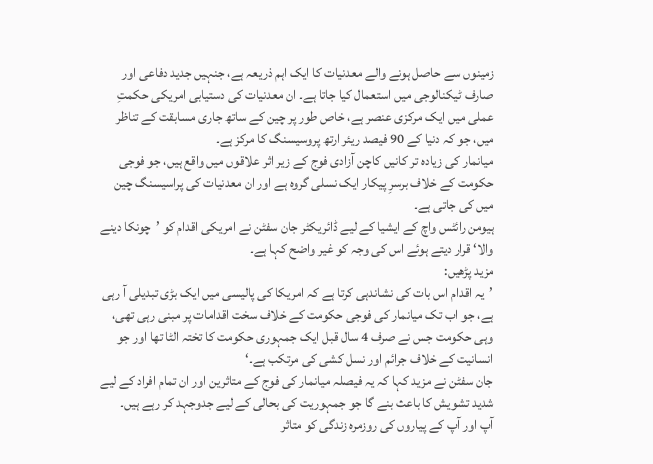زمینوں سے حاصل ہونے والے معدنیات کا ایک اہم ذریعہ ہے، جنہیں جدید دفاعی اور صارف ٹیکنالوجی میں استعمال کیا جاتا ہے۔ ان معدنیات کی دستیابی امریکی حکمتِ عملی میں ایک مرکزی عنصر ہے، خاص طور پر چین کے ساتھ جاری مسابقت کے تناظر میں، جو کہ دنیا کے 90 فیصد ریئر ارتھ پروسیسنگ کا مرکز ہے۔
میانمار کی زیادہ تر کانیں کاچن آزادی فوج کے زیر اثر علاقوں میں واقع ہیں، جو فوجی حکومت کے خلاف برسرِ پیکار ایک نسلی گروہ ہے اور ان معدنیات کی پراسیسنگ چین میں کی جاتی ہے۔
ہیومن رائٹس واچ کے ایشیا کے لیے ڈائریکٹر جان سفٹن نے امریکی اقدام کو ’چونکا دینے والا‘ قرار دیتے ہوئے اس کی وجہ کو غیر واضح کہا ہے۔
مزید پڑھیں:
’یہ اقدام اس بات کی نشاندہی کرتا ہے کہ امریکا کی پالیسی میں ایک بڑی تبدیلی آ رہی ہے، جو اب تک میانمار کی فوجی حکومت کے خلاف سخت اقدامات پر مبنی رہی تھی، وہی حکومت جس نے صرف 4 سال قبل ایک جمہوری حکومت کا تختہ الٹا تھا اور جو انسانیت کے خلاف جرائم اور نسل کشی کی مرتکب ہے۔‘
جان سفٹن نے مزید کہا کہ یہ فیصلہ میانمار کی فوج کے متاثرین اور ان تمام افراد کے لیے شدید تشویش کا باعث بنے گا جو جمہوریت کی بحالی کے لیے جدوجہد کر رہے ہیں۔
آپ اور آپ کے پیاروں کی روزمرہ زندگی کو متاثر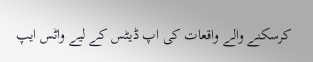کرسکنے والے واقعات کی اپ ڈیٹس کے لیے واٹس ایپ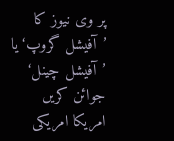پر وی نیوز کا ’آفیشل گروپ‘ یا ’آفیشل چینل‘ جوائن کریں
امریکا امریکی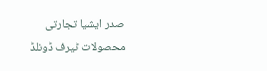صدر ایشیا تجارتی محصولات ٹیرف ڈونلڈ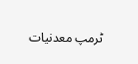ٹرمپ معدنیات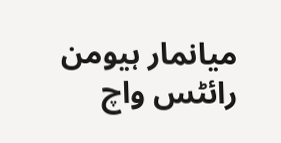میانمار ہیومن رائٹس واچ